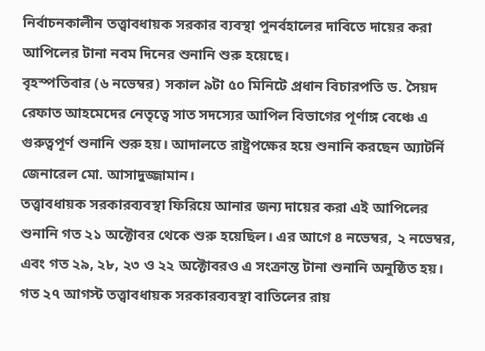নির্বাচনকালীন তত্ত্বাবধায়ক সরকার ব্যবস্থা পুনর্বহালের দাবিতে দায়ের করা আপিলের টানা নবম দিনের শুনানি শুরু হয়েছে।
বৃহস্পতিবার (৬ নভেম্বর) সকাল ৯টা ৫০ মিনিটে প্রধান বিচারপতি ড. সৈয়দ রেফাত আহমেদের নেতৃত্বে সাত সদস্যের আপিল বিভাগের পূর্ণাঙ্গ বেঞ্চে এ গুরুত্বপূর্ণ শুনানি শুরু হয়। আদালতে রাষ্ট্রপক্ষের হয়ে শুনানি করছেন অ্যাটর্নি জেনারেল মো. আসাদুজ্জামান।
তত্ত্বাবধায়ক সরকারব্যবস্থা ফিরিয়ে আনার জন্য দায়ের করা এই আপিলের শুনানি গত ২১ অক্টোবর থেকে শুরু হয়েছিল। এর আগে ৪ নভেম্বর, ২ নভেম্বর, এবং গত ২৯, ২৮, ২৩ ও ২২ অক্টোবরও এ সংক্রান্ত টানা শুনানি অনুষ্ঠিত হয়।
গত ২৭ আগস্ট তত্ত্বাবধায়ক সরকারব্যবস্থা বাতিলের রায়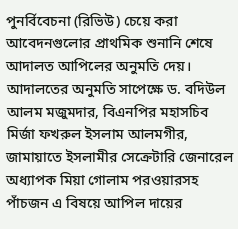পুনর্বিবেচনা (রিভিউ) চেয়ে করা আবেদনগুলোর প্রাথমিক শুনানি শেষে আদালত আপিলের অনুমতি দেয়।
আদালতের অনুমতি সাপেক্ষে ড. বদিউল আলম মজুমদার, বিএনপির মহাসচিব মির্জা ফখরুল ইসলাম আলমগীর, জামায়াতে ইসলামীর সেক্রেটারি জেনারেল অধ্যাপক মিয়া গোলাম পরওয়ারসহ পাঁচজন এ বিষয়ে আপিল দায়ের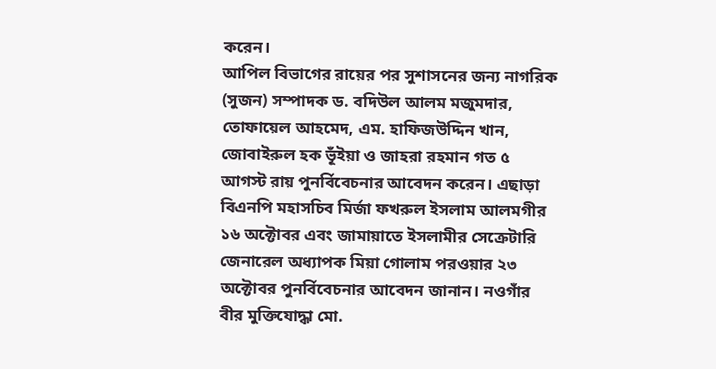করেন।
আপিল বিভাগের রায়ের পর সুশাসনের জন্য নাগরিক (সুজন) সম্পাদক ড. বদিউল আলম মজুমদার, তোফায়েল আহমেদ, এম. হাফিজউদ্দিন খান, জোবাইরুল হক ভূঁইয়া ও জাহরা রহমান গত ৫ আগস্ট রায় পুনর্বিবেচনার আবেদন করেন। এছাড়া বিএনপি মহাসচিব মির্জা ফখরুল ইসলাম আলমগীর ১৬ অক্টোবর এবং জামায়াতে ইসলামীর সেক্রেটারি জেনারেল অধ্যাপক মিয়া গোলাম পরওয়ার ২৩ অক্টোবর পুনর্বিবেচনার আবেদন জানান। নওগাঁর বীর মুক্তিযোদ্ধা মো.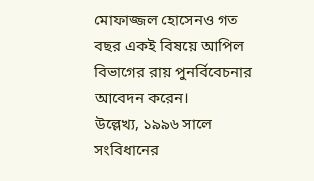মোফাজ্জল হোসেনও গত বছর একই বিষয়ে আপিল বিভাগের রায় পুনর্বিবেচনার আবেদন করেন।
উল্লেখ্য, ১৯৯৬ সালে সংবিধানের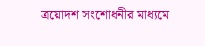ত্রয়োদশ সংশোধনীর মাধ্যমে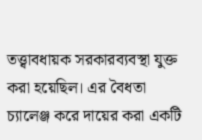তত্ত্বাবধায়ক সরকারব্যবস্থা যুক্ত করা হয়েছিল। এর বৈধতা চ্যালেঞ্জ করে দায়ের করা একটি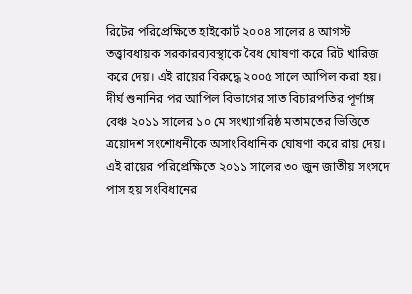রিটের পরিপ্রেক্ষিতে হাইকোর্ট ২০০৪ সালের ৪ আগস্ট তত্ত্বাবধায়ক সরকারব্যবস্থাকে বৈধ ঘোষণা করে রিট খারিজ করে দেয়। এই রায়ের বিরুদ্ধে ২০০৫ সালে আপিল করা হয়।
দীর্ঘ শুনানির পর আপিল বিভাগের সাত বিচারপতির পূর্ণাঙ্গ বেঞ্চ ২০১১ সালের ১০ মে সংখ্যাগরিষ্ঠ মতামতের ভিত্তিতে ত্রয়োদশ সংশোধনীকে অসাংবিধানিক ঘোষণা করে রায় দেয়। এই রায়ের পরিপ্রেক্ষিতে ২০১১ সালের ৩০ জুন জাতীয় সংসদে পাস হয় সংবিধানের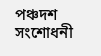পঞ্চদশ সংশোধনী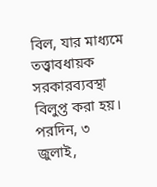বিল, যার মাধ্যমে তত্ত্বাবধায়ক সরকারব্যবস্থা বিলুপ্ত করা হয়। পরদিন, ৩ জুলাই,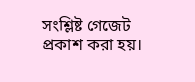সংশ্লিষ্ট গেজেট প্রকাশ করা হয়।